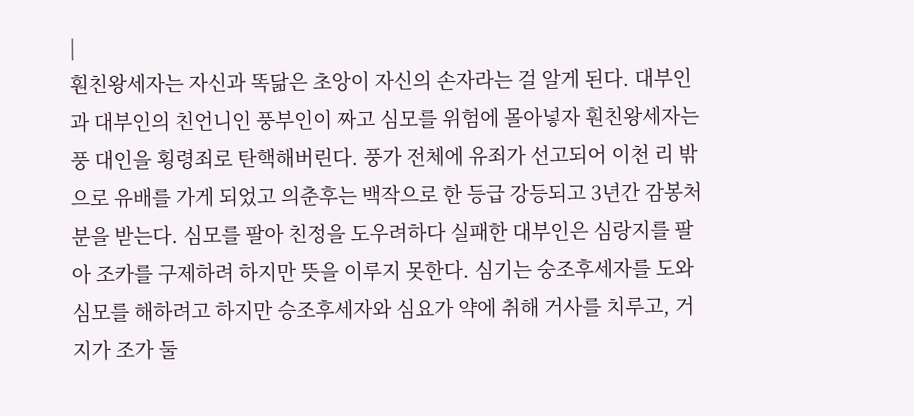|
훤친왕세자는 자신과 똑닮은 초앙이 자신의 손자라는 걸 알게 된다. 대부인과 대부인의 친언니인 풍부인이 짜고 심모를 위험에 몰아넣자 훤친왕세자는 풍 대인을 횡령죄로 탄핵해버린다. 풍가 전체에 유죄가 선고되어 이천 리 밖으로 유배를 가게 되었고 의춘후는 백작으로 한 등급 강등되고 3년간 감봉처분을 받는다. 심모를 팔아 친정을 도우려하다 실패한 대부인은 심랑지를 팔아 조카를 구제하려 하지만 뜻을 이루지 못한다. 심기는 숭조후세자를 도와 심모를 해하려고 하지만 승조후세자와 심요가 약에 취해 거사를 치루고, 거지가 조가 둘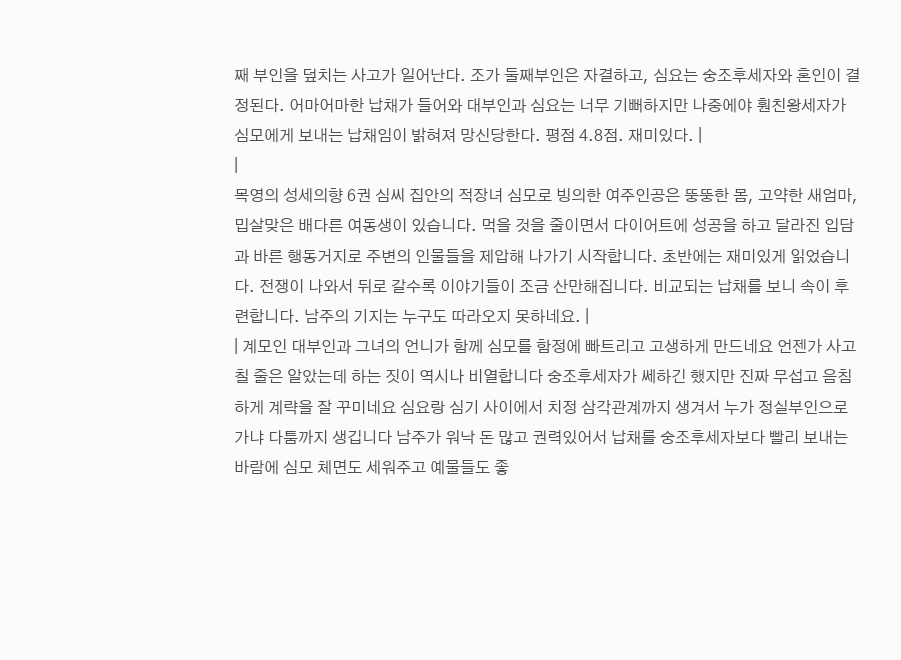째 부인을 덮치는 사고가 일어난다. 조가 둘째부인은 자결하고, 심요는 숭조후세자와 혼인이 결정된다. 어마어마한 납채가 들어와 대부인과 심요는 너무 기뻐하지만 나중에야 훤친왕세자가 심모에게 보내는 납채임이 밝혀져 망신당한다. 평점 4.8점. 재미있다. |
|
목영의 성세의향 6권 심씨 집안의 적장녀 심모로 빙의한 여주인공은 뚱뚱한 몸, 고약한 새엄마, 밉살맞은 배다른 여동생이 있습니다. 먹을 것을 줄이면서 다이어트에 성공을 하고 달라진 입담과 바른 행동거지로 주변의 인물들을 제압해 나가기 시작합니다. 초반에는 재미있게 읽었습니다. 전쟁이 나와서 뒤로 갈수록 이야기들이 조금 산만해집니다. 비교되는 납채를 보니 속이 후련합니다. 남주의 기지는 누구도 따라오지 못하네요. |
| 계모인 대부인과 그녀의 언니가 함께 심모를 함정에 빠트리고 고생하게 만드네요 언젠가 사고칠 줄은 알았는데 하는 짓이 역시나 비열합니다 숭조후세자가 쎄하긴 했지만 진짜 무섭고 음침하게 계략을 잘 꾸미네요 심요랑 심기 사이에서 치정 삼각관계까지 생겨서 누가 정실부인으로 가냐 다툼까지 생깁니다 남주가 워낙 돈 많고 권력있어서 납채를 숭조후세자보다 빨리 보내는 바람에 심모 체면도 세워주고 예물들도 좋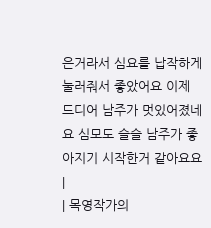은거라서 심요를 납작하게 눌러줘서 좋았어요 이제 드디어 남주가 멋있어졌네요 심모도 슬슬 남주가 좋아지기 시작한거 같아요요 |
| 목영작가의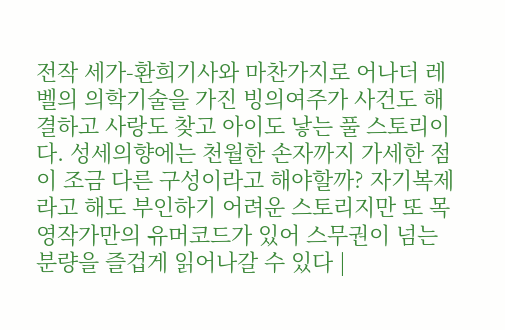전작 세가-환희기사와 마찬가지로 어나더 레벨의 의학기술을 가진 빙의여주가 사건도 해결하고 사랑도 찾고 아이도 낳는 풀 스토리이다. 성세의향에는 천월한 손자까지 가세한 점이 조금 다른 구성이라고 해야할까? 자기복제라고 해도 부인하기 어려운 스토리지만 또 목영작가만의 유머코드가 있어 스무권이 넘는 분량을 즐겁게 읽어나갈 수 있다 |